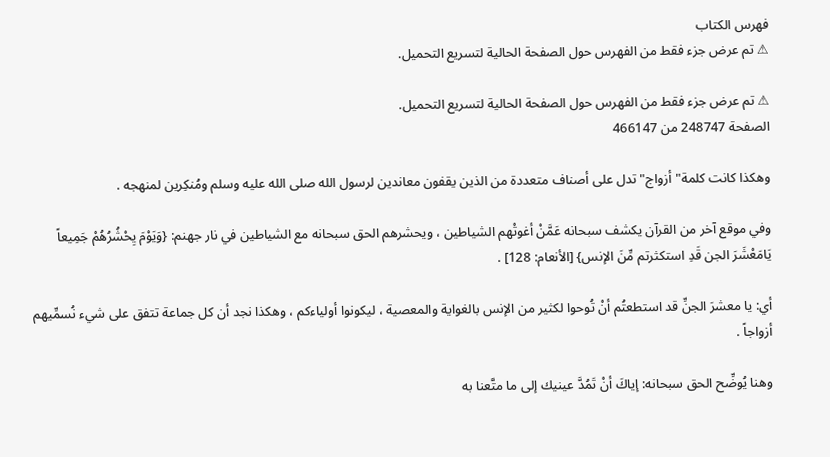فهرس الكتاب
⚠ تم عرض جزء فقط من الفهرس حول الصفحة الحالية لتسريع التحميل.

⚠ تم عرض جزء فقط من الفهرس حول الصفحة الحالية لتسريع التحميل.
الصفحة 248747 من 466147

وهكذا كانت كلمة"أزواج"تدل على أصناف متعددة من الذين يقفون معاندين لرسول الله صلى الله عليه وسلم ومُنكِرين لمنهجه .

وفي موقع آخر من القرآن يكشف سبحانه عَمَّنْ أغوتْهم الشياطين ، ويحشرهم الحق سبحانه مع الشياطين في نار جهنم: {وَيَوْمَ يِحْشُرُهُمْ جَمِيعاً يَامَعْشَرَ الجن قَدِ استكثرتم مِّنَ الإنس} [الأنعام: 128] .

أي: يا معشرَ الجنِّ قد استطعتُم أنْ تُوحوا لكثير من الإنس بالغواية والمعصية ، ليكونوا أولياءكم ، وهكذا نجد أن كل جماعة تتفق على شيء نُسمِّيهم أزواجاً .

وهنا يُوضِّح الحق سبحانه: إياكَ أنْ تَمُدَّ عينيك إلى ما متَّعنا به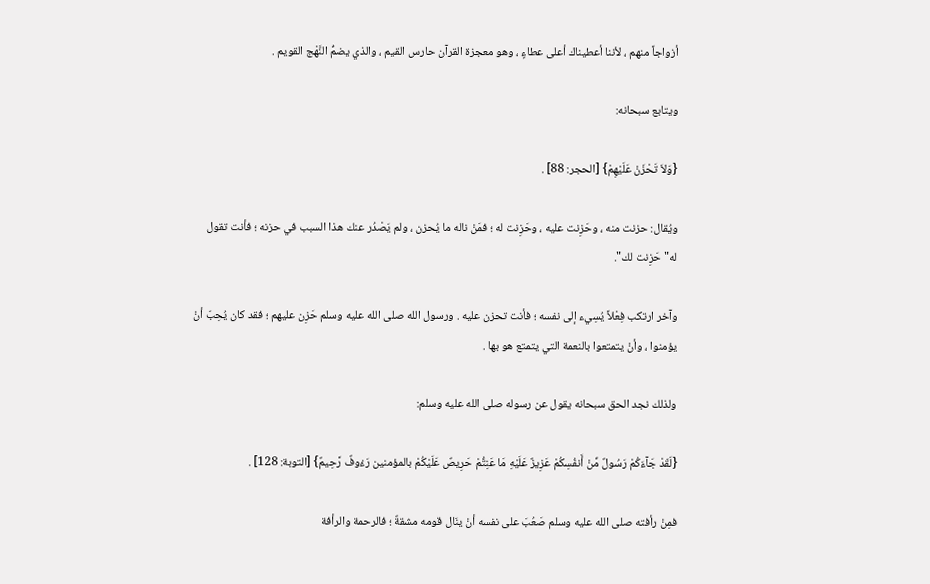أزواجاً منهم ، لأننا أعطيناك أعلى عطاءٍ ، وهو معجزة القرآن حارس القيم ، والذي يضمُّ النَّهْج القويم .

ويتابع سبحانه:

{وَلاَ تَحْزَنْ عَلَيْهِمْ} [الحجر: 88] .

ويُقال: حزنت منه ، وحَزِنت عليه ، وحَزِنت له ؛ فمَنْ ناله ما يُحزن ، ولم يَصْدُر عنك هذا السبب في حزنه ؛ فأنت تقول له"حَزِنت لك".

وآخر ارتكب فِعْلاً يُسِيء إلى نفسه ؛ فأنت تحزن عليه . ورسول الله صلى الله عليه وسلم حَزِن عليهم ؛ فقد كان يُحِبّ أنْ يؤمنوا ، وأنْ يتمتعوا بالنعمة التي يتمتع هو بها .

ولذلك نجد الحق سبحانه يقول عن رسوله صلى الله عليه وسلم:

{لَقَدْ جَآءَكُمْ رَسُولٌ مِّنْ أَنفُسِكُمْ عَزِيزٌ عَلَيْهِ مَا عَنِتُّمْ حَرِيصٌ عَلَيْكُمْ بالمؤمنين رَءُوفٌ رَّحِيمٌ} [التوبة: 128] .

فمِنْ رأفته صلى الله عليه وسلم صَعُبَ على نفسه أنْ ينَال قومه مشقةٌ ؛ فالرحمة والرأفة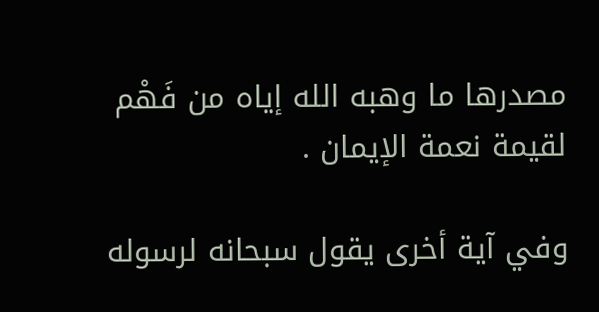مصدرها ما وهبه الله إياه من فَهْم لقيمة نعمة الإيمان .

وفي آية أخرى يقول سبحانه لرسوله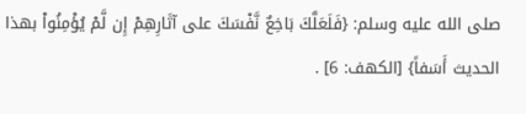صلى الله عليه وسلم: {فَلَعَلَّكَ بَاخِعٌ نَّفْسَكَ على آثَارِهِمْ إِن لَّمْ يُؤْمِنُواْ بهذا الحديث أَسَفاً} [الكهف: 6] .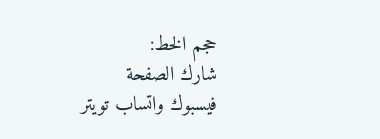حجم الخط:
شارك الصفحة
فيسبوك واتساب تويتر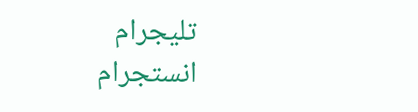تليجرام انستجرام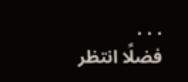. . .
فضلًا انتظر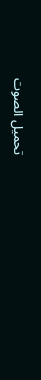تحميل الصوت